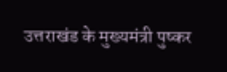उत्तराखंड के मुख्यमंत्री पुष्कर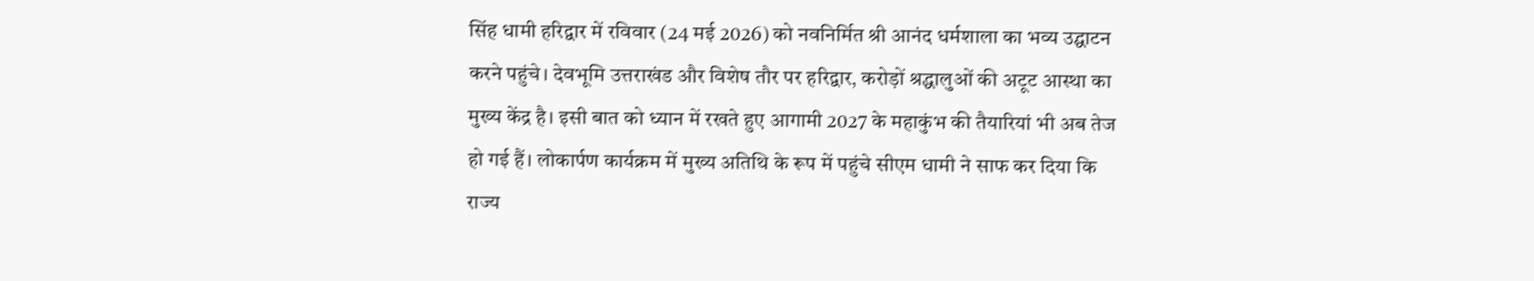सिंह धामी हरिद्वार में रविवार (24 मई 2026) को नवनिर्मित श्री आनंद धर्मशाला का भव्य उद्घाटन करने पहुंचे। देवभूमि उत्तराखंड और विशेष तौर पर हरिद्वार, करोड़ों श्रद्धालुओं की अटूट आस्था का मुख्य केंद्र है। इसी बात को ध्यान में रखते हुए आगामी 2027 के महाकुंभ की तैयारियां भी अब तेज हो गई हैं। लोकार्पण कार्यक्रम में मुख्य अतिथि के रूप में पहुंचे सीएम धामी ने साफ कर दिया कि राज्य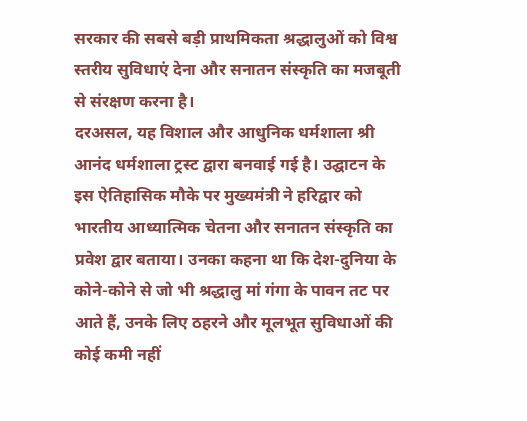सरकार की सबसे बड़ी प्राथमिकता श्रद्धालुओं को विश्व स्तरीय सुविधाएं देना और सनातन संस्कृति का मजबूती से संरक्षण करना है।
दरअसल, यह विशाल और आधुनिक धर्मशाला श्री आनंद धर्मशाला ट्रस्ट द्वारा बनवाई गई है। उद्घाटन के इस ऐतिहासिक मौके पर मुख्यमंत्री ने हरिद्वार को भारतीय आध्यात्मिक चेतना और सनातन संस्कृति का प्रवेश द्वार बताया। उनका कहना था कि देश-दुनिया के कोने-कोने से जो भी श्रद्धालु मां गंगा के पावन तट पर आते हैं, उनके लिए ठहरने और मूलभूत सुविधाओं की कोई कमी नहीं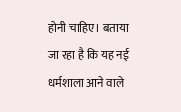होनी चाहिए। बताया जा रहा है कि यह नई धर्मशाला आने वाले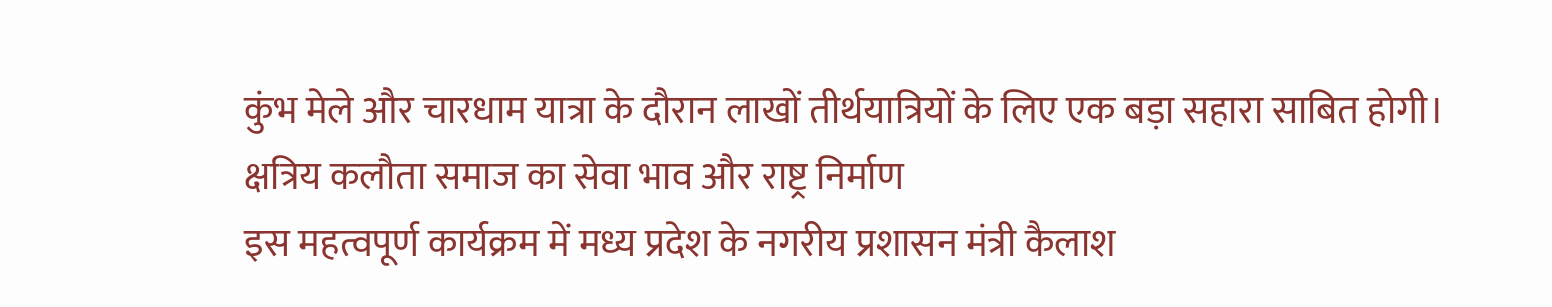कुंभ मेले और चारधाम यात्रा के दौरान लाखों तीर्थयात्रियों के लिए एक बड़ा सहारा साबित होगी।
क्षत्रिय कलौता समाज का सेवा भाव और राष्ट्र निर्माण
इस महत्वपूर्ण कार्यक्रम में मध्य प्रदेश के नगरीय प्रशासन मंत्री कैलाश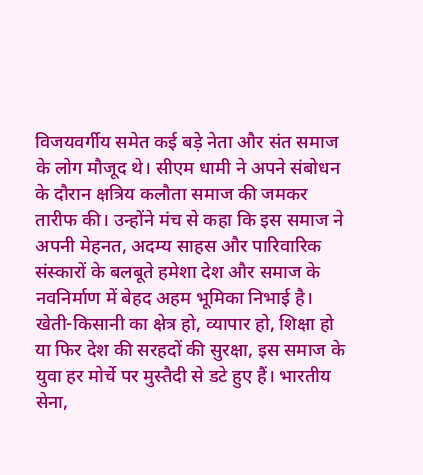विजयवर्गीय समेत कई बड़े नेता और संत समाज के लोग मौजूद थे। सीएम धामी ने अपने संबोधन के दौरान क्षत्रिय कलौता समाज की जमकर तारीफ की। उन्होंने मंच से कहा कि इस समाज ने अपनी मेहनत, अदम्य साहस और पारिवारिक संस्कारों के बलबूते हमेशा देश और समाज के नवनिर्माण में बेहद अहम भूमिका निभाई है।
खेती-किसानी का क्षेत्र हो, व्यापार हो, शिक्षा हो या फिर देश की सरहदों की सुरक्षा, इस समाज के युवा हर मोर्चे पर मुस्तैदी से डटे हुए हैं। भारतीय सेना,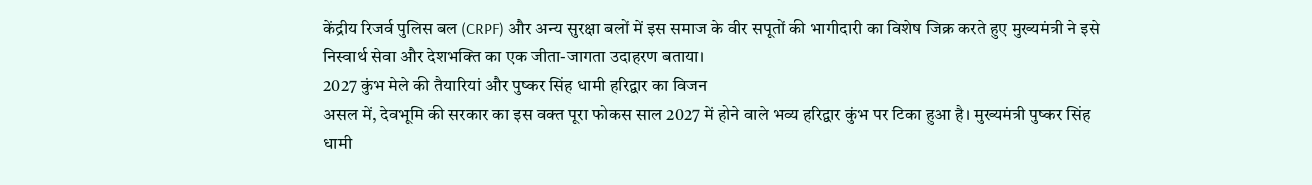केंद्रीय रिजर्व पुलिस बल (CRPF) और अन्य सुरक्षा बलों में इस समाज के वीर सपूतों की भागीदारी का विशेष जिक्र करते हुए मुख्यमंत्री ने इसे निस्वार्थ सेवा और देशभक्ति का एक जीता-जागता उदाहरण बताया।
2027 कुंभ मेले की तैयारियां और पुष्कर सिंह धामी हरिद्वार का विजन
असल में, देवभूमि की सरकार का इस वक्त पूरा फोकस साल 2027 में होने वाले भव्य हरिद्वार कुंभ पर टिका हुआ है। मुख्यमंत्री पुष्कर सिंह धामी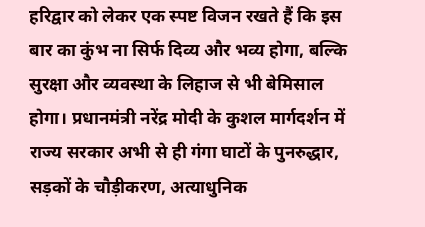हरिद्वार को लेकर एक स्पष्ट विजन रखते हैं कि इस बार का कुंभ ना सिर्फ दिव्य और भव्य होगा, बल्कि सुरक्षा और व्यवस्था के लिहाज से भी बेमिसाल होगा। प्रधानमंत्री नरेंद्र मोदी के कुशल मार्गदर्शन में राज्य सरकार अभी से ही गंगा घाटों के पुनरुद्धार, सड़कों के चौड़ीकरण, अत्याधुनिक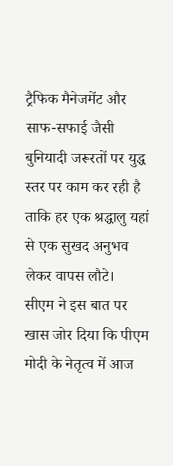ट्रैफिक मैनेजमेंट और साफ-सफाई जैसी बुनियादी जरूरतों पर युद्ध स्तर पर काम कर रही है ताकि हर एक श्रद्धालु यहां से एक सुखद अनुभव लेकर वापस लौटे।
सीएम ने इस बात पर खास जोर दिया कि पीएम मोदी के नेतृत्व में आज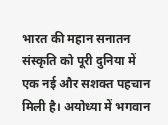भारत की महान सनातन संस्कृति को पूरी दुनिया में एक नई और सशक्त पहचान मिली है। अयोध्या में भगवान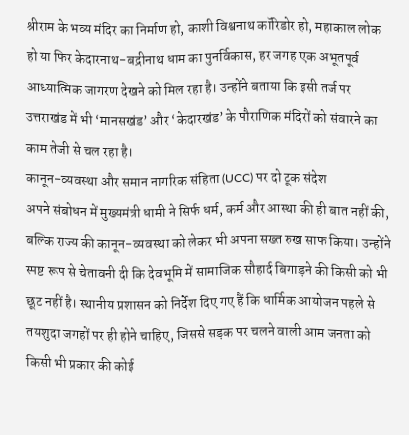श्रीराम के भव्य मंदिर का निर्माण हो, काशी विश्वनाथ कॉरिडोर हो, महाकाल लोक हो या फिर केदारनाथ-बद्रीनाथ धाम का पुनर्विकास, हर जगह एक अभूतपूर्व आध्यात्मिक जागरण देखने को मिल रहा है। उन्होंने बताया कि इसी तर्ज पर उत्तराखंड में भी ‘मानसखंड’ और ‘केदारखंड’ के पौराणिक मंदिरों को संवारने का काम तेजी से चल रहा है।
कानून-व्यवस्था और समान नागरिक संहिता (UCC) पर दो टूक संदेश
अपने संबोधन में मुख्यमंत्री धामी ने सिर्फ धर्म, कर्म और आस्था की ही बात नहीं की, बल्कि राज्य की कानून-व्यवस्था को लेकर भी अपना सख्त रुख साफ किया। उन्होंने स्पष्ट रूप से चेतावनी दी कि देवभूमि में सामाजिक सौहार्द बिगाड़ने की किसी को भी छूट नहीं है। स्थानीय प्रशासन को निर्देश दिए गए हैं कि धार्मिक आयोजन पहले से तयशुदा जगहों पर ही होने चाहिए, जिससे सड़क पर चलने वाली आम जनता को किसी भी प्रकार की कोई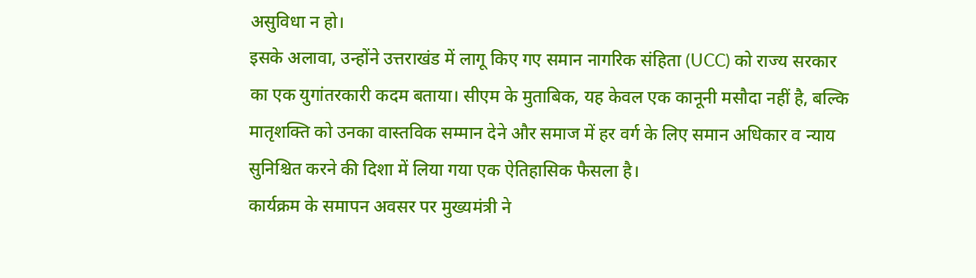असुविधा न हो।
इसके अलावा, उन्होंने उत्तराखंड में लागू किए गए समान नागरिक संहिता (UCC) को राज्य सरकार का एक युगांतरकारी कदम बताया। सीएम के मुताबिक, यह केवल एक कानूनी मसौदा नहीं है, बल्कि मातृशक्ति को उनका वास्तविक सम्मान देने और समाज में हर वर्ग के लिए समान अधिकार व न्याय सुनिश्चित करने की दिशा में लिया गया एक ऐतिहासिक फैसला है।
कार्यक्रम के समापन अवसर पर मुख्यमंत्री ने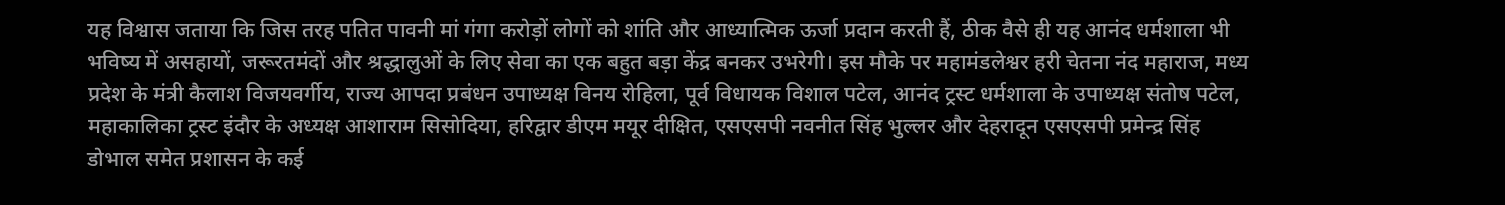यह विश्वास जताया कि जिस तरह पतित पावनी मां गंगा करोड़ों लोगों को शांति और आध्यात्मिक ऊर्जा प्रदान करती हैं, ठीक वैसे ही यह आनंद धर्मशाला भी भविष्य में असहायों, जरूरतमंदों और श्रद्धालुओं के लिए सेवा का एक बहुत बड़ा केंद्र बनकर उभरेगी। इस मौके पर महामंडलेश्वर हरी चेतना नंद महाराज, मध्य प्रदेश के मंत्री कैलाश विजयवर्गीय, राज्य आपदा प्रबंधन उपाध्यक्ष विनय रोहिला, पूर्व विधायक विशाल पटेल, आनंद ट्रस्ट धर्मशाला के उपाध्यक्ष संतोष पटेल, महाकालिका ट्रस्ट इंदौर के अध्यक्ष आशाराम सिसोदिया, हरिद्वार डीएम मयूर दीक्षित, एसएसपी नवनीत सिंह भुल्लर और देहरादून एसएसपी प्रमेन्द्र सिंह डोभाल समेत प्रशासन के कई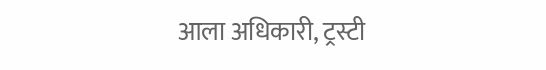आला अधिकारी, ट्रस्टी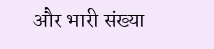और भारी संख्या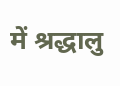में श्रद्धालु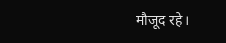मौजूद रहे।